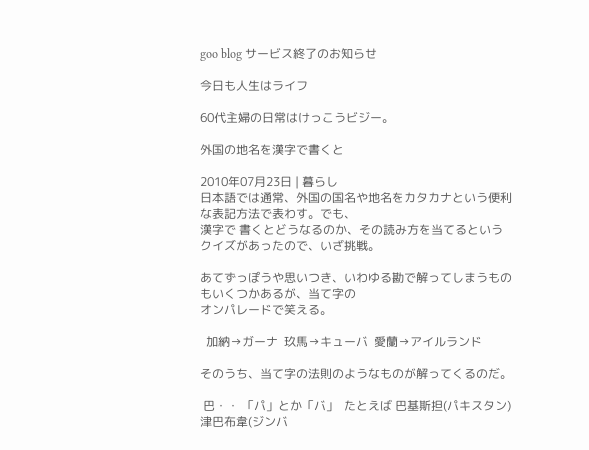goo blog サービス終了のお知らせ

今日も人生はライフ

60代主婦の日常はけっこうビジー。

外国の地名を漢字で書くと

2010年07月23日 | 暮らし
日本語では通常、外国の国名や地名をカタカナという便利な表記方法で表わす。でも、
漢字で 書くとどうなるのか、その読み方を当てるというクイズがあったので、いざ挑戦。

あてずっぽうや思いつき、いわゆる勘で解ってしまうものもいくつかあるが、当て字の
オンパレードで笑える。

  加納→ガーナ  玖馬→キューバ  愛蘭→アイルランド

そのうち、当て字の法則のようなものが解ってくるのだ。

 巴・・ 「パ」とか「バ」  たとえば 巴基斯担(パキスタン)  津巴布韋(ジンバ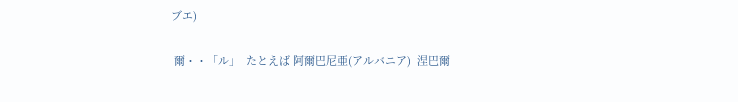ブエ)

 爾・・「ル」  たとえば 阿爾巴尼亜(アルバニア)  涅巴爾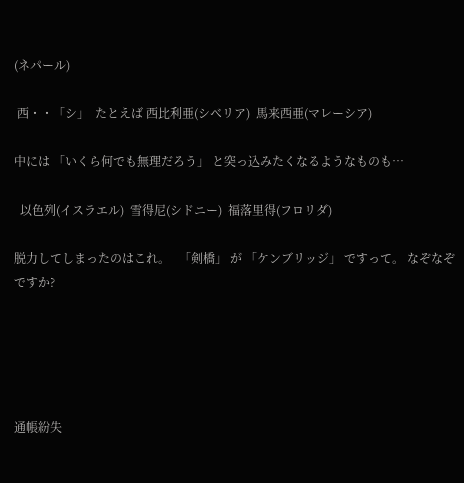(ネパール)

 西・・「シ」  たとえば 西比利亜(シベリア)  馬来西亜(マレーシア)

中には 「いくら何でも無理だろう」 と突っ込みたくなるようなものも…

  以色列(イスラエル)  雪得尼(シドニー)  福落里得(フロリダ)

脱力してしまったのはこれ。   「剣橋」 が 「ケンブリッジ」 ですって。 なぞなぞですか?





通帳紛失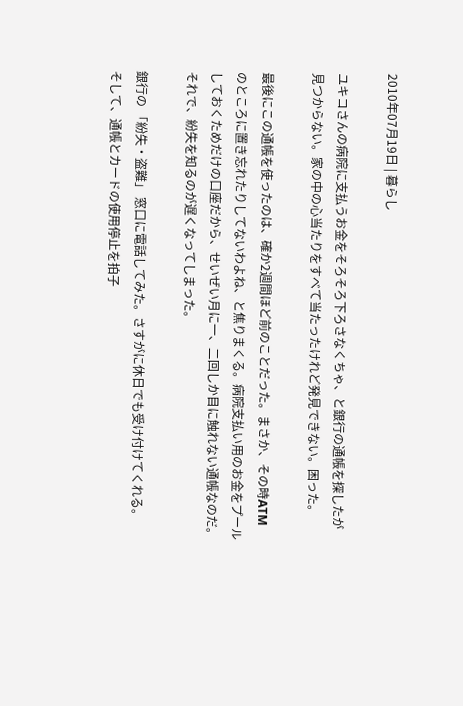2010年07月19日 | 暮らし

ユキコさんの病院に支払うお金をそろそろ下ろさなくちゃ、と銀行の通帳を探したが
見つからない。家の中の心当たりをすべて当たったけれど発見できない。困った。

最後にこの通帳を使ったのは、確か2週間ほど前のことだった。まさか、その時ATМ
のところに置き忘れたりしてないわよね、と焦りまくる。病院支払い用のお金をプール
しておくためだけの口座だから、せいぜい月に一、二回しか目に触れない通帳なのだ。
それで、紛失を知るのが遅くなってしまった。

銀行の 「紛失・盗難」 窓口に電話してみた。さすがに休日でも受け付けてくれる。
そして、通帳とカードの使用停止を拍子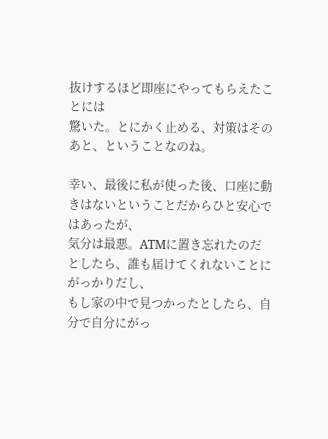抜けするほど即座にやってもらえたことには
驚いた。とにかく止める、対策はそのあと、ということなのね。

幸い、最後に私が使った後、口座に動きはないということだからひと安心ではあったが、
気分は最悪。ATМに置き忘れたのだとしたら、誰も届けてくれないことにがっかりだし、
もし家の中で見つかったとしたら、自分で自分にがっ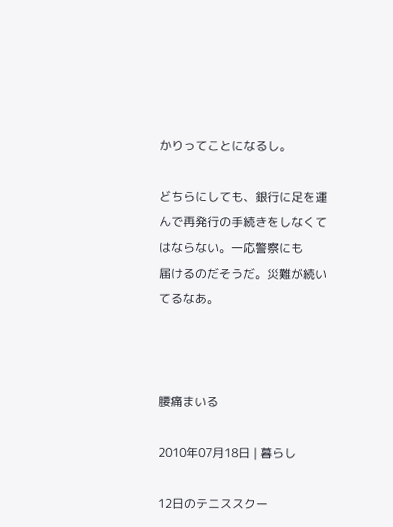かりってことになるし。

どちらにしても、銀行に足を運んで再発行の手続きをしなくてはならない。一応警察にも
届けるのだそうだ。災難が続いてるなあ。



腰痛まいる

2010年07月18日 | 暮らし

12日のテニススクー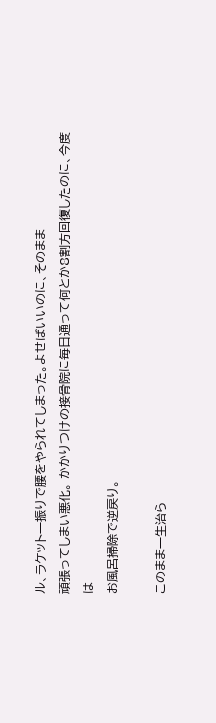ル、ラケット一振りで腰をやられてしまった。よせばいいのに、そのまま
頑張ってしまい悪化。 かかりつけの接骨院に毎日通って何とか8割方回復したのに、今度は
お風呂掃除で逆戻り。

このまま一生治ら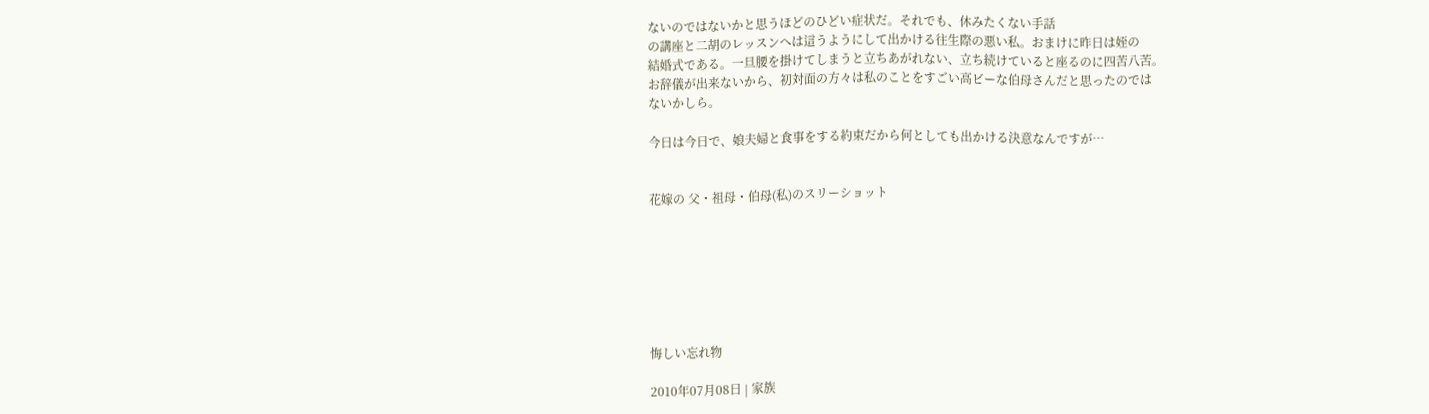ないのではないかと思うほどのひどい症状だ。それでも、休みたくない手話
の講座と二胡のレッスンへは這うようにして出かける往生際の悪い私。おまけに昨日は姪の
結婚式である。一旦腰を掛けてしまうと立ちあがれない、立ち続けていると座るのに四苦八苦。
お辞儀が出来ないから、初対面の方々は私のことをすごい高ビーな伯母さんだと思ったのでは
ないかしら。

今日は今日で、娘夫婦と食事をする約束だから何としても出かける決意なんですが…


花嫁の 父・祖母・伯母(私)のスリーショット







悔しい忘れ物

2010年07月08日 | 家族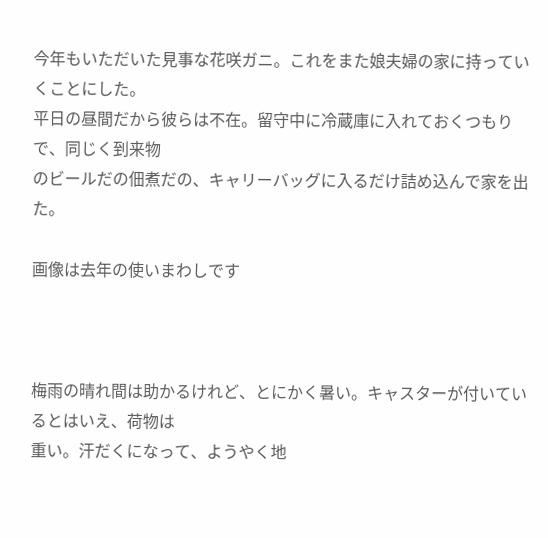今年もいただいた見事な花咲ガニ。これをまた娘夫婦の家に持っていくことにした。
平日の昼間だから彼らは不在。留守中に冷蔵庫に入れておくつもりで、同じく到来物
のビールだの佃煮だの、キャリーバッグに入るだけ詰め込んで家を出た。

画像は去年の使いまわしです



梅雨の晴れ間は助かるけれど、とにかく暑い。キャスターが付いているとはいえ、荷物は
重い。汗だくになって、ようやく地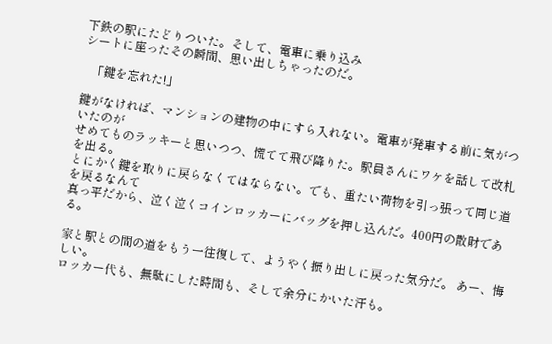下鉄の駅にたどりついた。そして、電車に乗り込み
シートに座ったその瞬間、思い出しちゃったのだ。

   「鍵を忘れた!」

鍵がなければ、マンションの建物の中にすら入れない。電車が発車する前に気がついたのが
せめてものラッキーと思いつつ、慌てて飛び降りた。駅員さんにワケを話して改札を出る。
とにかく鍵を取りに戻らなくてはならない。でも、重たい荷物を引っ張って同じ道を戻るなんて
真っ平だから、泣く泣くコインロッカーにバッグを押し込んだ。400円の散財である。

家と駅との間の道をもう一往復して、ようやく振り出しに戻った気分だ。 あー、悔しい。
ロッカー代も、無駄にした時間も、そして余分にかいた汗も。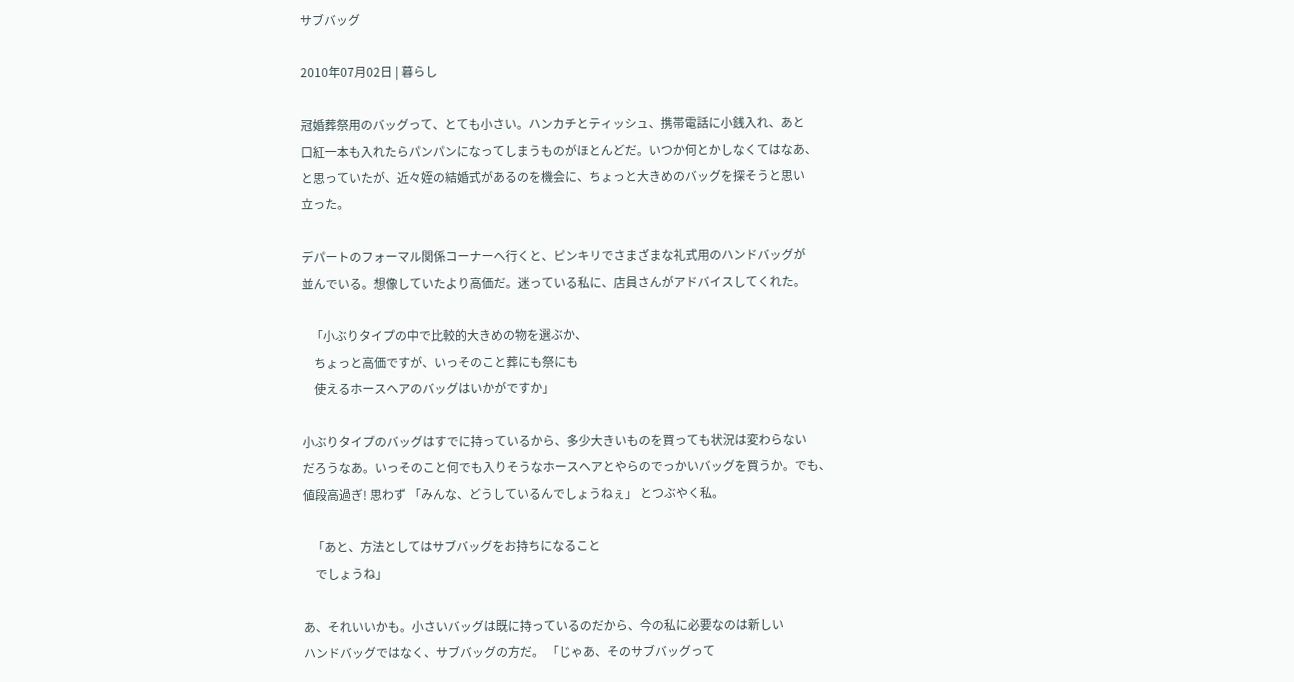サブバッグ

2010年07月02日 | 暮らし

冠婚葬祭用のバッグって、とても小さい。ハンカチとティッシュ、携帯電話に小銭入れ、あと
口紅一本も入れたらパンパンになってしまうものがほとんどだ。いつか何とかしなくてはなあ、
と思っていたが、近々姪の結婚式があるのを機会に、ちょっと大きめのバッグを探そうと思い
立った。

デパートのフォーマル関係コーナーへ行くと、ピンキリでさまざまな礼式用のハンドバッグが
並んでいる。想像していたより高価だ。迷っている私に、店員さんがアドバイスしてくれた。

   「小ぶりタイプの中で比較的大きめの物を選ぶか、
    ちょっと高価ですが、いっそのこと葬にも祭にも
    使えるホースヘアのバッグはいかがですか」

小ぶりタイプのバッグはすでに持っているから、多少大きいものを買っても状況は変わらない
だろうなあ。いっそのこと何でも入りそうなホースヘアとやらのでっかいバッグを買うか。でも、
値段高過ぎ! 思わず 「みんな、どうしているんでしょうねぇ」 とつぶやく私。

   「あと、方法としてはサブバッグをお持ちになること
    でしょうね」

あ、それいいかも。小さいバッグは既に持っているのだから、今の私に必要なのは新しい
ハンドバッグではなく、サブバッグの方だ。 「じゃあ、そのサブバッグって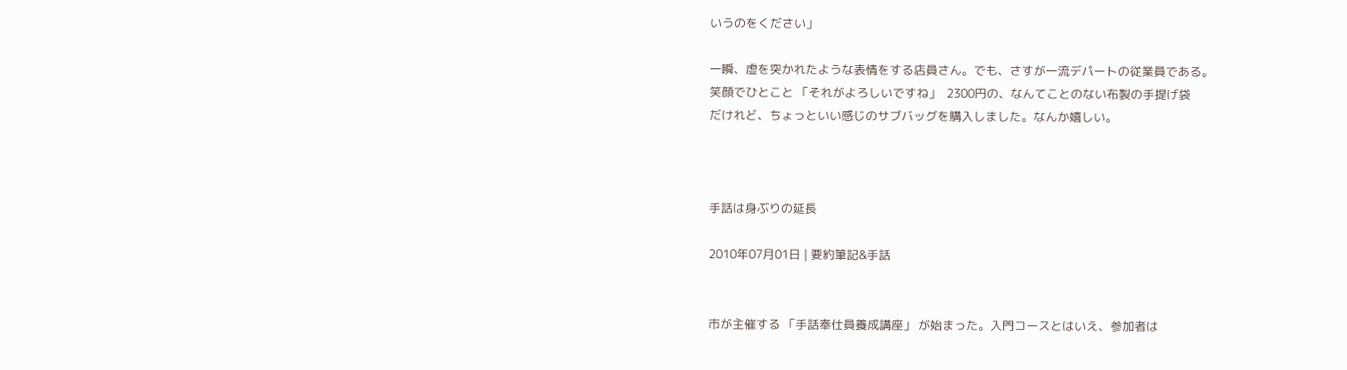いうのをください」

一瞬、虚を突かれたような表情をする店員さん。でも、さすが一流デパートの従業員である。
笑顔でひとこと 「それがよろしいですね」  2300円の、なんてことのない布製の手提げ袋
だけれど、ちょっといい感じのサブバッグを購入しました。なんか嬉しい。



手話は身ぶりの延長

2010年07月01日 | 要約筆記&手話


市が主催する 「手話奉仕員養成講座」 が始まった。入門コースとはいえ、参加者は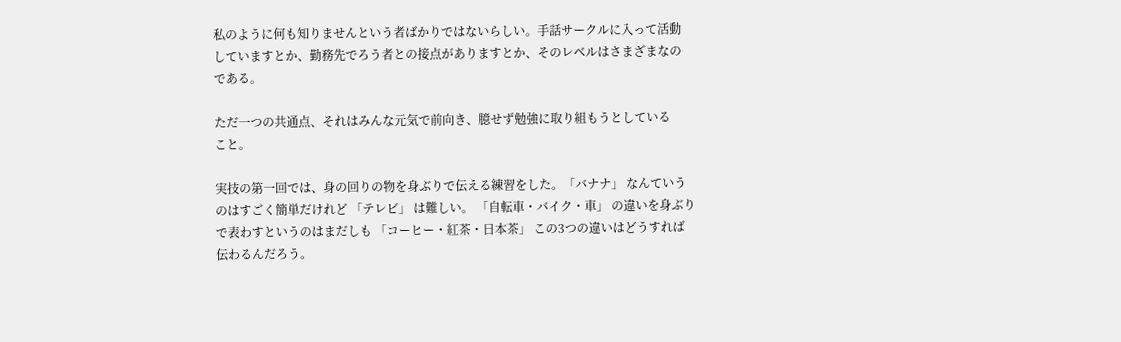私のように何も知りませんという者ばかりではないらしい。手話サークルに入って活動
していますとか、勤務先でろう者との接点がありますとか、そのレベルはさまざまなの
である。

ただ一つの共通点、それはみんな元気で前向き、臆せず勉強に取り組もうとしている
こと。

実技の第一回では、身の回りの物を身ぶりで伝える練習をした。「バナナ」 なんていう
のはすごく簡単だけれど 「テレビ」 は難しい。 「自転車・バイク・車」 の違いを身ぶり
で表わすというのはまだしも 「コーヒー・紅茶・日本茶」 この3つの違いはどうすれば
伝わるんだろう。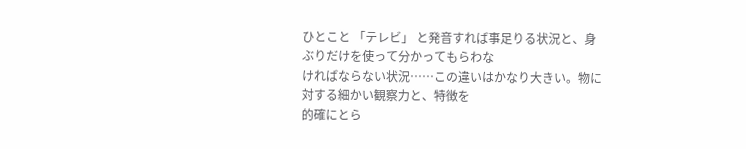ひとこと 「テレビ」 と発音すれば事足りる状況と、身ぶりだけを使って分かってもらわな
ければならない状況……この違いはかなり大きい。物に対する細かい観察力と、特徴を
的確にとら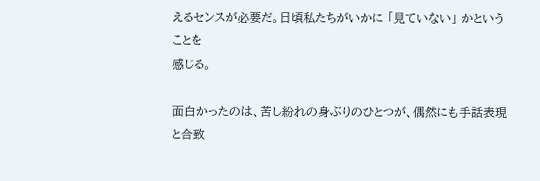えるセンスが必要だ。日頃私たちがいかに 「見ていない」 かということを
感じる。

面白かったのは、苦し紛れの身ぶりのひとつが、偶然にも手話表現と合致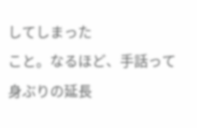してしまった
こと。なるほど、手話って身ぶりの延長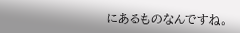にあるものなんですね。